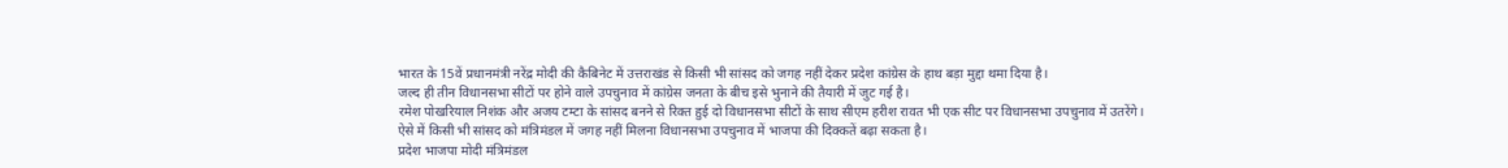भारत के 15वें प्रधानमंत्री नरेंद्र मोदी की कैबिनेट में उत्तराखंड से किसी भी सांसद को जगह नहीं देकर प्रदेश कांग्रेस के हाथ बड़ा मुद्दा थमा दिया है।
जल्द ही तीन विधानसभा सीटों पर होने वाले उपचुनाव में कांग्रेस जनता के बीच इसे भुनाने की तैयारी में जुट गई है।
रमेश पोखरियाल निशंक और अजय टम्टा के सांसद बनने से रिक्त हुई दो विधानसभा सीटों के साथ सीएम हरीश रावत भी एक सीट पर विधानसभा उपचुनाव में उतरेंगे।
ऐसे में किसी भी सांसद को मंत्रिमंडल में जगह नहीं मिलना विधानसभा उपचुनाव में भाजपा की दिक्कतें बढ़ा सकता है।
प्रदेश भाजपा मोदी मंत्रिमंडल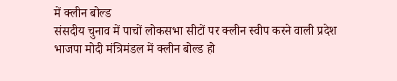में क्लीन बोल्ड
संसदीय चुनाव में पाचों लोकसभा सीटों पर क्लीन स्वीप करने वाली प्रदेश भाजपा मोदी मंत्रिमंडल में क्लीन बोल्ड हो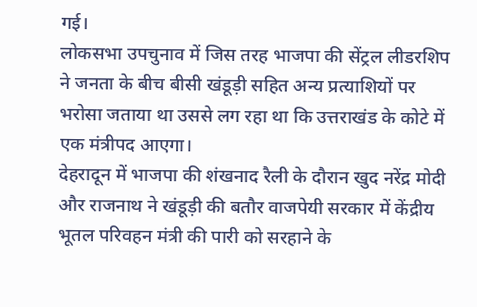गई।
लोकसभा उपचुनाव में जिस तरह भाजपा की सेंट्रल लीडरशिप ने जनता के बीच बीसी खंडूड़ी सहित अन्य प्रत्याशियों पर भरोसा जताया था उससे लग रहा था कि उत्तराखंड के कोटे में एक मंत्रीपद आएगा।
देहरादून में भाजपा की शंखनाद रैली के दौरान खुद नरेंद्र मोदी और राजनाथ ने खंडूड़ी की बतौर वाजपेयी सरकार में केंद्रीय भूतल परिवहन मंत्री की पारी को सरहाने के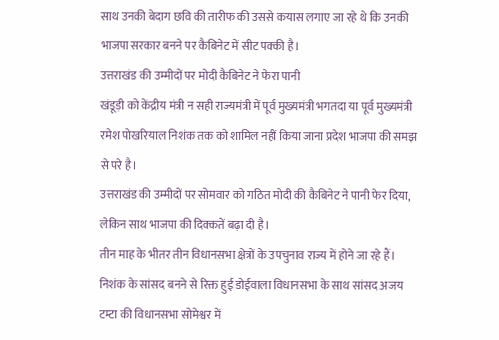साथ उनकी बेदाग छवि की तारीफ की उससे कयास लगाए जा रहे थे कि उनकी भाजपा सरकार बनने पर कैबिनेट में सीट पक्की है।
उत्तराखंड की उम्मीदों पर मोदी कैबिनेट ने फेरा पानी
खंडूड़ी को केंद्रीय मंत्री न सही राज्यमंत्री में पूर्व मुख्यमंत्री भगतदा या पूर्व मुख्यमंत्री रमेश पोखरियाल निशंक तक को शामिल नहीं किया जाना प्रदेश भाजपा की समझ से परे है।
उत्तराखंड की उम्मीदों पर सोमवार को गठित मोदी की कैबिनेट ने पानी फेर दिया, लेकिन साथ भाजपा की दिक्कतें बढ़ा दी है।
तीन माह के भीतर तीन विधानसभा क्षेत्रों के उपचुनाव राज्य में होने जा रहे हैं। निशंक के सांसद बनने से रिक्त हुई डोईवाला विधानसभा के साथ सांसद अजय टम्टा की विधानसभा सोमेश्वर में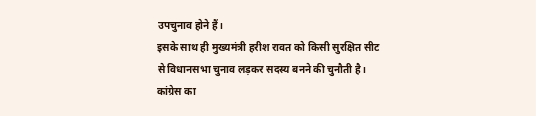उपचुनाव होने हैं।
इसके साथ ही मुख्यमंत्री हरीश रावत को किसी सुरक्षित सीट से विधानसभा चुनाव लड़कर सदस्य बनने की चुनौती है।
कांग्रेस का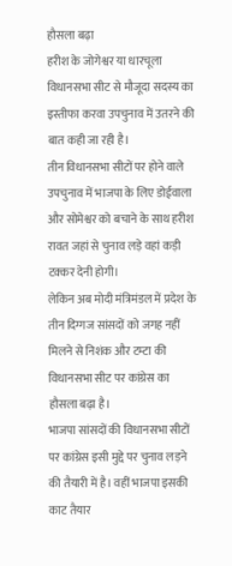हौसला बढ़ा
हरीश के जोगेश्वर या धारचूला विधानसभा सीट से मौजूदा सदस्य का इस्तीफा करवा उपचुनाव में उतरने की बात कही जा रही है।
तीन विधानसभा सीटों पर होने वाले उपचुनाव में भाजपा के लिए डोईवाला और सोमेश्वर को बचाने के साथ हरीश रावत जहां से चुनाव लड़े वहां कड़ी टक्कर देनी होगी।
लेकिन अब मोदी मंत्रिमंडल में प्रदेश के तीन दिग्गज सांसदों को जगह नहीं मिलने से निशंक और टम्टा की विधानसभा सीट पर कांग्रेस का हौसला बढ़ा है।
भाजपा सांसदों की विधानसभा सीटों पर कांग्रेस इसी मुद्दे पर चुनाव लड़ने की तैयारी में है। वहीं भाजपा इसकी काट तैयार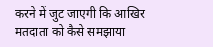करने में जुट जाएगी कि आखिर मतदाता को कैसे समझाया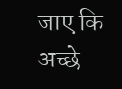जाए कि अच्छे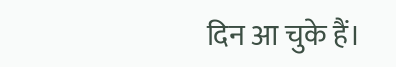दिन आ चुके हैं।